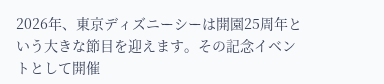2026年、東京ディズニーシーは開園25周年という大きな節目を迎えます。その記念イベントとして開催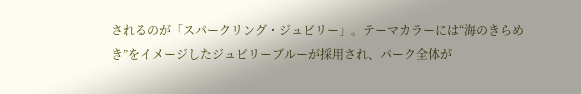されるのが「スパークリング・ジュビリー」。テーマカラーには“海のきらめき”をイメージしたジュビリーブルーが採用され、パーク全体が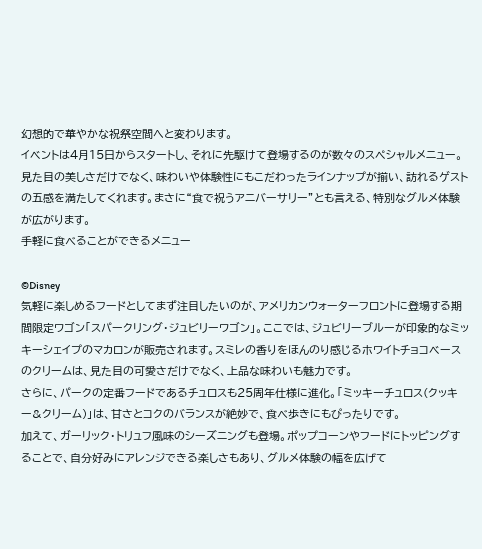幻想的で華やかな祝祭空間へと変わります。
イベントは4月15日からスタートし、それに先駆けて登場するのが数々のスペシャルメニュー。見た目の美しさだけでなく、味わいや体験性にもこだわったラインナップが揃い、訪れるゲストの五感を満たしてくれます。まさに“食で祝うアニバーサリー”とも言える、特別なグルメ体験が広がります。
手軽に食べることができるメニュー

©Disney
気軽に楽しめるフードとしてまず注目したいのが、アメリカンウォーターフロントに登場する期間限定ワゴン「スパークリング・ジュビリーワゴン」。ここでは、ジュビリーブルーが印象的なミッキーシェイプのマカロンが販売されます。スミレの香りをほんのり感じるホワイトチョコベースのクリームは、見た目の可愛さだけでなく、上品な味わいも魅力です。
さらに、パークの定番フードであるチュロスも25周年仕様に進化。「ミッキーチュロス(クッキー&クリーム)」は、甘さとコクのバランスが絶妙で、食べ歩きにもぴったりです。
加えて、ガーリック・トリュフ風味のシーズニングも登場。ポップコーンやフードにトッピングすることで、自分好みにアレンジできる楽しさもあり、グルメ体験の幅を広げて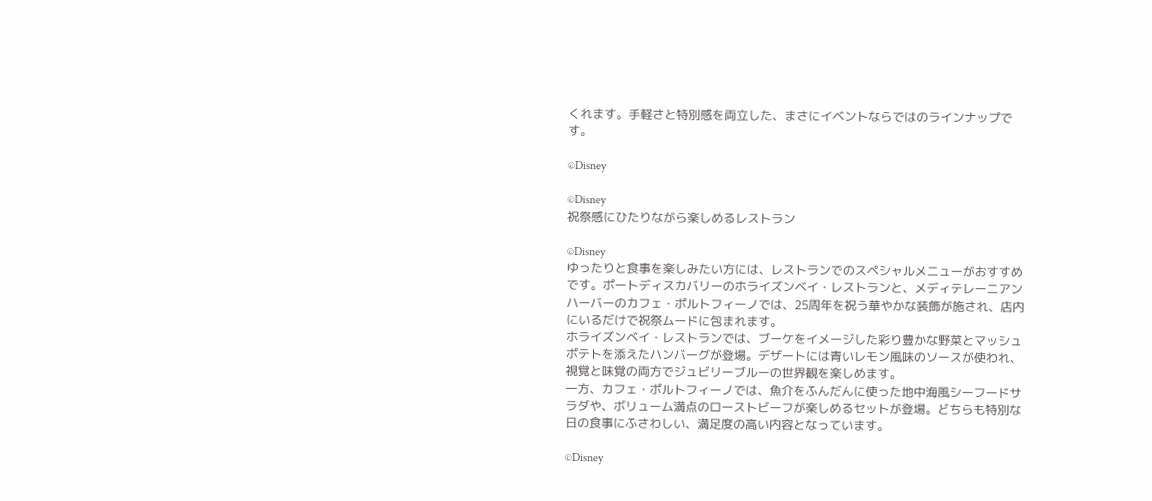くれます。手軽さと特別感を両立した、まさにイベントならではのラインナップです。

©Disney

©Disney
祝祭感にひたりながら楽しめるレストラン

©Disney
ゆったりと食事を楽しみたい方には、レストランでのスペシャルメニューがおすすめです。ポートディスカバリーのホライズンベイ・レストランと、メディテレーニアンハーバーのカフェ・ポルトフィーノでは、25周年を祝う華やかな装飾が施され、店内にいるだけで祝祭ムードに包まれます。
ホライズンベイ・レストランでは、ブーケをイメージした彩り豊かな野菜とマッシュポテトを添えたハンバーグが登場。デザートには青いレモン風味のソースが使われ、視覚と味覚の両方でジュビリーブルーの世界観を楽しめます。
一方、カフェ・ポルトフィーノでは、魚介をふんだんに使った地中海風シーフードサラダや、ボリューム満点のローストビーフが楽しめるセットが登場。どちらも特別な日の食事にふさわしい、満足度の高い内容となっています。

©Disney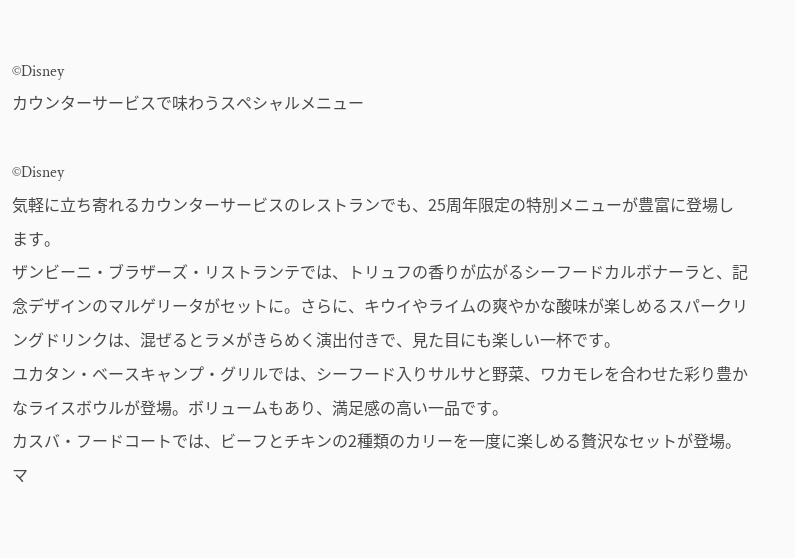©Disney
カウンターサービスで味わうスペシャルメニュー

©Disney
気軽に立ち寄れるカウンターサービスのレストランでも、25周年限定の特別メニューが豊富に登場します。
ザンビーニ・ブラザーズ・リストランテでは、トリュフの香りが広がるシーフードカルボナーラと、記念デザインのマルゲリータがセットに。さらに、キウイやライムの爽やかな酸味が楽しめるスパークリングドリンクは、混ぜるとラメがきらめく演出付きで、見た目にも楽しい一杯です。
ユカタン・ベースキャンプ・グリルでは、シーフード入りサルサと野菜、ワカモレを合わせた彩り豊かなライスボウルが登場。ボリュームもあり、満足感の高い一品です。
カスバ・フードコートでは、ビーフとチキンの2種類のカリーを一度に楽しめる贅沢なセットが登場。マ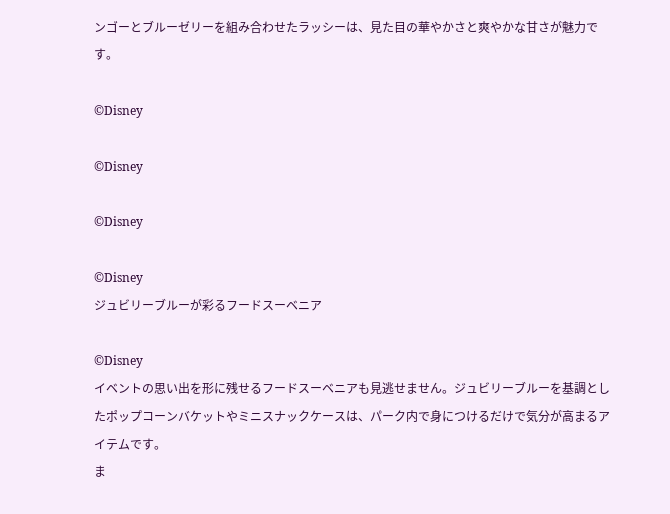ンゴーとブルーゼリーを組み合わせたラッシーは、見た目の華やかさと爽やかな甘さが魅力です。

©Disney

©Disney

©Disney

©Disney
ジュビリーブルーが彩るフードスーベニア

©Disney
イベントの思い出を形に残せるフードスーベニアも見逃せません。ジュビリーブルーを基調としたポップコーンバケットやミニスナックケースは、パーク内で身につけるだけで気分が高まるアイテムです。
ま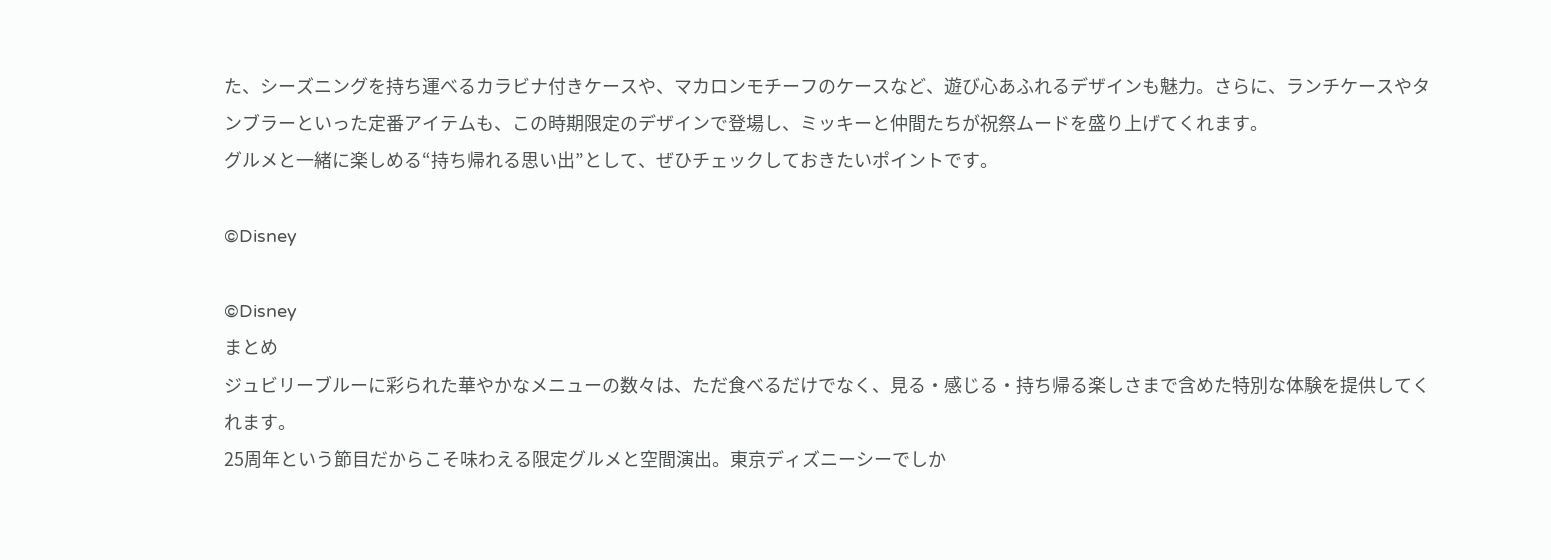た、シーズニングを持ち運べるカラビナ付きケースや、マカロンモチーフのケースなど、遊び心あふれるデザインも魅力。さらに、ランチケースやタンブラーといった定番アイテムも、この時期限定のデザインで登場し、ミッキーと仲間たちが祝祭ムードを盛り上げてくれます。
グルメと一緒に楽しめる“持ち帰れる思い出”として、ぜひチェックしておきたいポイントです。

©Disney

©Disney
まとめ
ジュビリーブルーに彩られた華やかなメニューの数々は、ただ食べるだけでなく、見る・感じる・持ち帰る楽しさまで含めた特別な体験を提供してくれます。
25周年という節目だからこそ味わえる限定グルメと空間演出。東京ディズニーシーでしか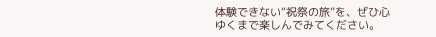体験できない“祝祭の旅”を、ぜひ心ゆくまで楽しんでみてください。